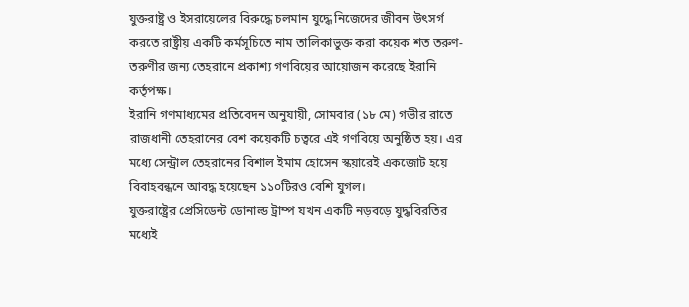যুক্তরাষ্ট্র ও ইসরায়েলের বিরুদ্ধে চলমান যুদ্ধে নিজেদের জীবন উৎসর্গ করতে রাষ্ট্রীয় একটি কর্মসূচিতে নাম তালিকাভুক্ত করা কয়েক শত তরুণ-তরুণীর জন্য তেহরানে প্রকাশ্য গণবিয়ের আয়োজন করেছে ইরানি কর্তৃপক্ষ।
ইরানি গণমাধ্যমের প্রতিবেদন অনুযায়ী, সোমবার (১৮ মে) গভীর রাতে রাজধানী তেহরানের বেশ কয়েকটি চত্বরে এই গণবিয়ে অনুষ্ঠিত হয়। এর মধ্যে সেন্ট্রাল তেহরানের বিশাল ইমাম হোসেন স্কয়ারেই একজোট হয়ে বিবাহবন্ধনে আবদ্ধ হয়েছেন ১১০টিরও বেশি যুগল।
যুক্তরাষ্ট্রের প্রেসিডেন্ট ডোনাল্ড ট্রাম্প যখন একটি নড়বড়ে যুদ্ধবিরতির মধ্যেই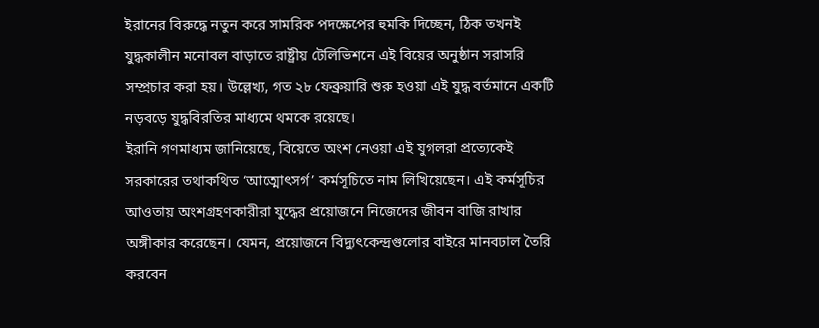ইরানের বিরুদ্ধে নতুন করে সামরিক পদক্ষেপের হুমকি দিচ্ছেন, ঠিক তখনই যুদ্ধকালীন মনোবল বাড়াতে রাষ্ট্রীয় টেলিভিশনে এই বিয়ের অনুষ্ঠান সরাসরি সম্প্রচার করা হয়। উল্লেখ্য, গত ২৮ ফেব্রুয়ারি শুরু হওয়া এই যুদ্ধ বর্তমানে একটি নড়বড়ে যুদ্ধবিরতির মাধ্যমে থমকে রয়েছে।
ইরানি গণমাধ্যম জানিয়েছে, বিয়েতে অংশ নেওয়া এই যুগলরা প্রত্যেকেই সরকারের তথাকথিত ‘আত্মোৎসর্গ’ কর্মসূচিতে নাম লিখিয়েছেন। এই কর্মসূচির আওতায় অংশগ্রহণকারীরা যুদ্ধের প্রয়োজনে নিজেদের জীবন বাজি রাখার অঙ্গীকার করেছেন। যেমন, প্রয়োজনে বিদ্যুৎকেন্দ্রগুলোর বাইরে মানবঢাল তৈরি করবেন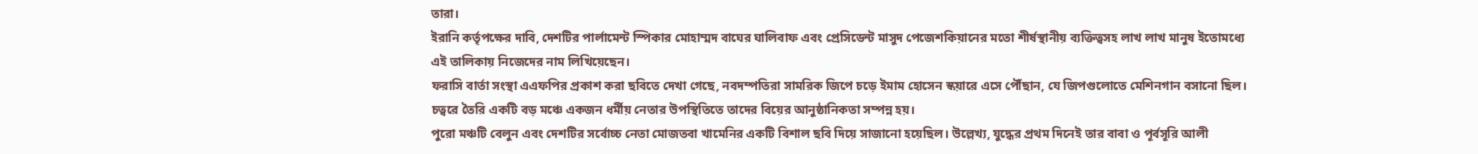তারা।
ইরানি কর্তৃপক্ষের দাবি, দেশটির পার্লামেন্ট স্পিকার মোহাম্মদ বাঘের ঘালিবাফ এবং প্রেসিডেন্ট মাসুদ পেজেশকিয়ানের মতো শীর্ষস্থানীয় ব্যক্তিত্বসহ লাখ লাখ মানুষ ইতোমধ্যে এই তালিকায় নিজেদের নাম লিখিয়েছেন।
ফরাসি বার্তা সংস্থা এএফপির প্রকাশ করা ছবিতে দেখা গেছে, নবদম্পতিরা সামরিক জিপে চড়ে ইমাম হোসেন স্কয়ারে এসে পৌঁছান, যে জিপগুলোতে মেশিনগান বসানো ছিল। চত্বরে তৈরি একটি বড় মঞ্চে একজন ধর্মীয় নেতার উপস্থিতিতে তাদের বিয়ের আনুষ্ঠানিকতা সম্পন্ন হয়।
পুরো মঞ্চটি বেলুন এবং দেশটির সর্বোচ্চ নেতা মোজতবা খামেনির একটি বিশাল ছবি দিয়ে সাজানো হয়েছিল। উল্লেখ্য, যুদ্ধের প্রথম দিনেই তার বাবা ও পূর্বসূরি আলী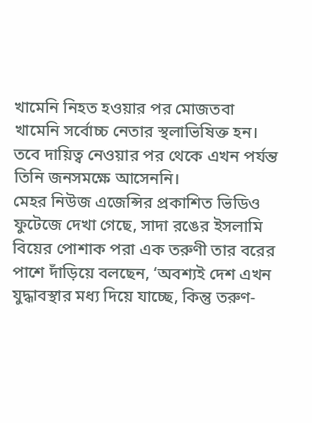খামেনি নিহত হওয়ার পর মোজতবা খামেনি সর্বোচ্চ নেতার স্থলাভিষিক্ত হন। তবে দায়িত্ব নেওয়ার পর থেকে এখন পর্যন্ত তিনি জনসমক্ষে আসেননি।
মেহর নিউজ এজেন্সির প্রকাশিত ভিডিও ফুটেজে দেখা গেছে, সাদা রঙের ইসলামি বিয়ের পোশাক পরা এক তরুণী তার বরের পাশে দাঁড়িয়ে বলছেন, ‘অবশ্যই দেশ এখন যুদ্ধাবস্থার মধ্য দিয়ে যাচ্ছে, কিন্তু তরুণ-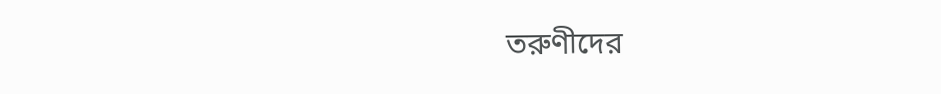তরুণীদের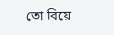তো বিয়ে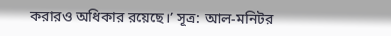করারও অধিকার রয়েছে।’ সূত্র: আল-মনিটর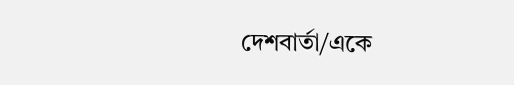দেশবার্তা/একে